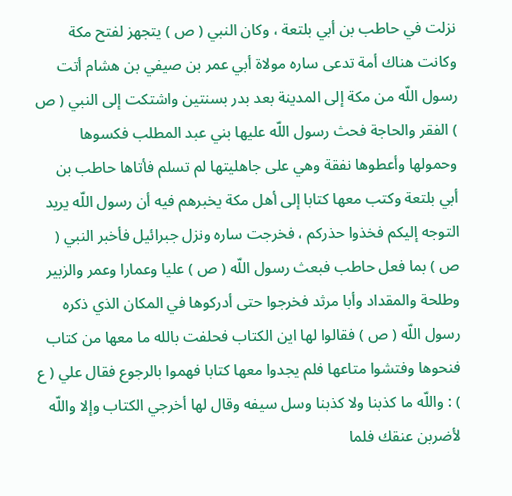نزلت في حاطب بن أبي بلتعة ، وكان النبي ( ص ) يتجهز لفتح مكة وكانت هناك أمة تدعى ساره مولاة أبي عمر بن صيفي بن هشام أتت رسول اللّه من مكة إلى المدينة بعد بدر بسنتين واشتكت إلى النبي ( ص ) الفقر والحاجة فحث رسول اللّه عليها بني عبد المطلب فكسوها وحمولها وأعطوها نفقة وهي على جاهليتها لم تسلم فأتاها حاطب بن أبي بلتعة وكتب معها كتابا إلى أهل مكة يخبرهم فيه أن رسول اللّه يريد التوجه إليكم فخذوا حذركم ، فخرجت ساره ونزل جبرائيل فأخبر النبي ( ص ) بما فعل حاطب فبعث رسول اللّه ( ص ) عليا وعمارا وعمر والزبير وطلحة والمقداد وأبا مرثد فخرجوا حتى أدركوها في المكان الذي ذكره رسول اللّه ( ص ) فقالوا لها اين الكتاب فحلفت بالله ما معها من كتاب فنحوها وفتشوا متاعها فلم يجدوا معها كتابا فهموا بالرجوع فقال علي ( ع ) : واللّه ما كذبنا ولا كذبنا وسل سيفه وقال لها أخرجي الكتاب وإلا واللّه لأضربن عنقك فلما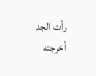رأت الجد أخرجته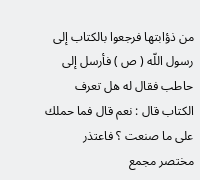من ذؤابتها فرجعوا بالكتاب إلى رسول اللّه ( ص ) فأرسل إلى حاطب فقال له هل تعرف الكتاب قال : نعم قال فما حملك على ما صنعت ؟ فاعتذر
مختصر مجمع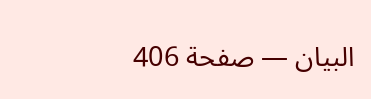البيان — صفحة 406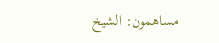مساهمون: الشيخ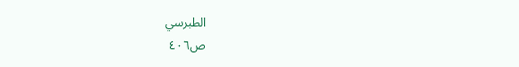الطبرسي
ص٤٠٦